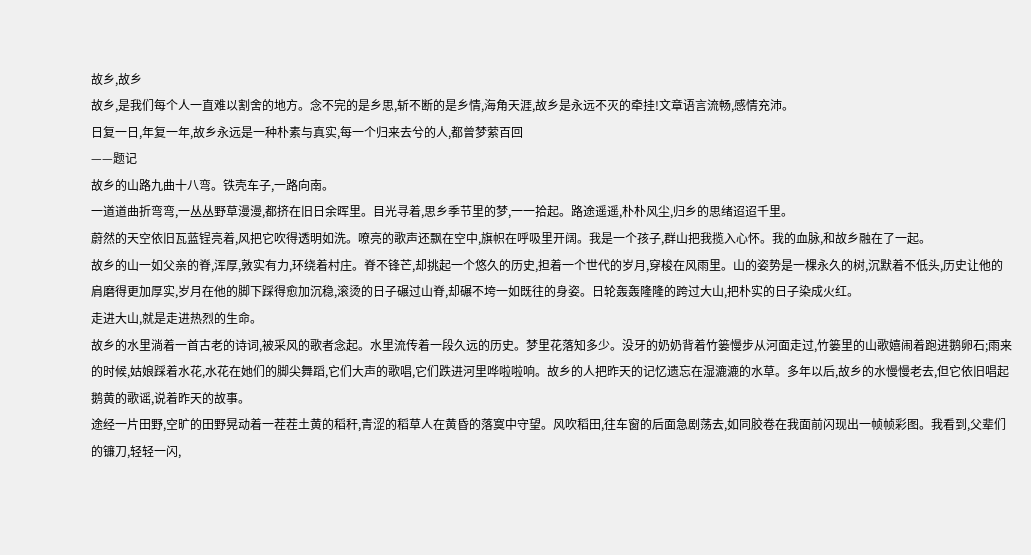故乡,故乡
故乡,是我们每个人一直难以割舍的地方。念不完的是乡思,斩不断的是乡情,海角天涯,故乡是永远不灭的牵挂!文章语言流畅,感情充沛。
日复一日,年复一年,故乡永远是一种朴素与真实,每一个归来去兮的人,都曾梦萦百回
——题记
故乡的山路九曲十八弯。铁壳车子,一路向南。
一道道曲折弯弯,一丛丛野草漫漫,都挤在旧日余晖里。目光寻着,思乡季节里的梦,一一拾起。路途遥遥,朴朴风尘,归乡的思绪迢迢千里。
蔚然的天空依旧瓦蓝锃亮着,风把它吹得透明如洗。嘹亮的歌声还飘在空中,旗帜在呼吸里开阔。我是一个孩子,群山把我揽入心怀。我的血脉,和故乡融在了一起。
故乡的山一如父亲的脊,浑厚,敦实有力,环绕着村庄。脊不锋芒,却挑起一个悠久的历史,担着一个世代的岁月,穿梭在风雨里。山的姿势是一棵永久的树,沉默着不低头,历史让他的肩磨得更加厚实,岁月在他的脚下踩得愈加沉稳,滚烫的日子碾过山脊,却碾不垮一如既往的身姿。日轮轰轰隆隆的跨过大山,把朴实的日子染成火红。
走进大山,就是走进热烈的生命。
故乡的水里淌着一首古老的诗词,被采风的歌者念起。水里流传着一段久远的历史。梦里花落知多少。没牙的奶奶背着竹篓慢步从河面走过,竹篓里的山歌嬉闹着跑进鹅卵石;雨来的时候,姑娘踩着水花,水花在她们的脚尖舞蹈,它们大声的歌唱,它们跌进河里哗啦啦响。故乡的人把昨天的记忆遗忘在湿漉漉的水草。多年以后,故乡的水慢慢老去,但它依旧唱起鹅黄的歌谣,说着昨天的故事。
途经一片田野,空旷的田野晃动着一茬茬土黄的稻秆,青涩的稻草人在黄昏的落寞中守望。风吹稻田,往车窗的后面急剧荡去,如同胶卷在我面前闪现出一帧帧彩图。我看到,父辈们的镰刀,轻轻一闪,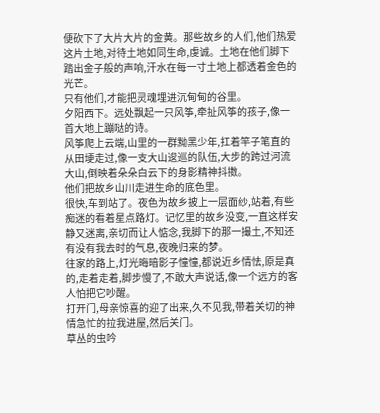便砍下了大片大片的金黄。那些故乡的人们,他们热爱这片土地,对待土地如同生命,虔诚。土地在他们脚下踏出金子般的声响,汗水在每一寸土地上都透着金色的光芒。
只有他们,才能把灵魂埋进沉甸甸的谷里。
夕阳西下。远处飘起一只风筝,牵扯风筝的孩子,像一首大地上蹦哒的诗。
风筝爬上云端,山里的一群黝黑少年,扛着竿子笔直的从田埂走过,像一支大山逡巡的队伍,大步的跨过河流大山,倒映着朵朵白云下的身影精神抖擞。
他们把故乡山川走进生命的底色里。
很快,车到站了。夜色为故乡披上一层面纱,站着,有些痴迷的看着星点路灯。记忆里的故乡没变,一直这样安静又迷离,亲切而让人惦念,我脚下的那一撮土,不知还有没有我去时的气息,夜晚归来的梦。
往家的路上,灯光晦暗影子憧憧,都说近乡情怯,原是真的,走着走着,脚步慢了,不敢大声说话,像一个远方的客人怕把它吵醒。
打开门,母亲惊喜的迎了出来,久不见我,带着关切的神情急忙的拉我进屋,然后关门。
草丛的虫吟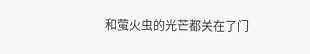和萤火虫的光芒都关在了门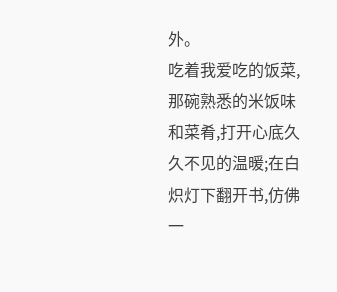外。
吃着我爱吃的饭菜,那碗熟悉的米饭味和菜肴,打开心底久久不见的温暖;在白炽灯下翻开书,仿佛一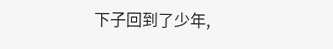下子回到了少年,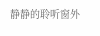静静的聆听窗外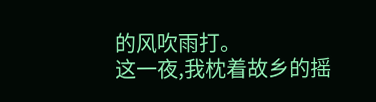的风吹雨打。
这一夜,我枕着故乡的摇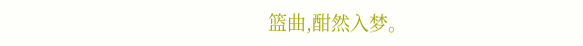篮曲,酣然入梦。